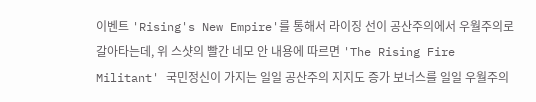이벤트 'Rising's New Empire'를 통해서 라이징 선이 공산주의에서 우월주의로 갈아타는데, 위 스샷의 빨간 네모 안 내용에 따르면 'The Rising Fire Militant' 국민정신이 가지는 일일 공산주의 지지도 증가 보너스를 일일 우월주의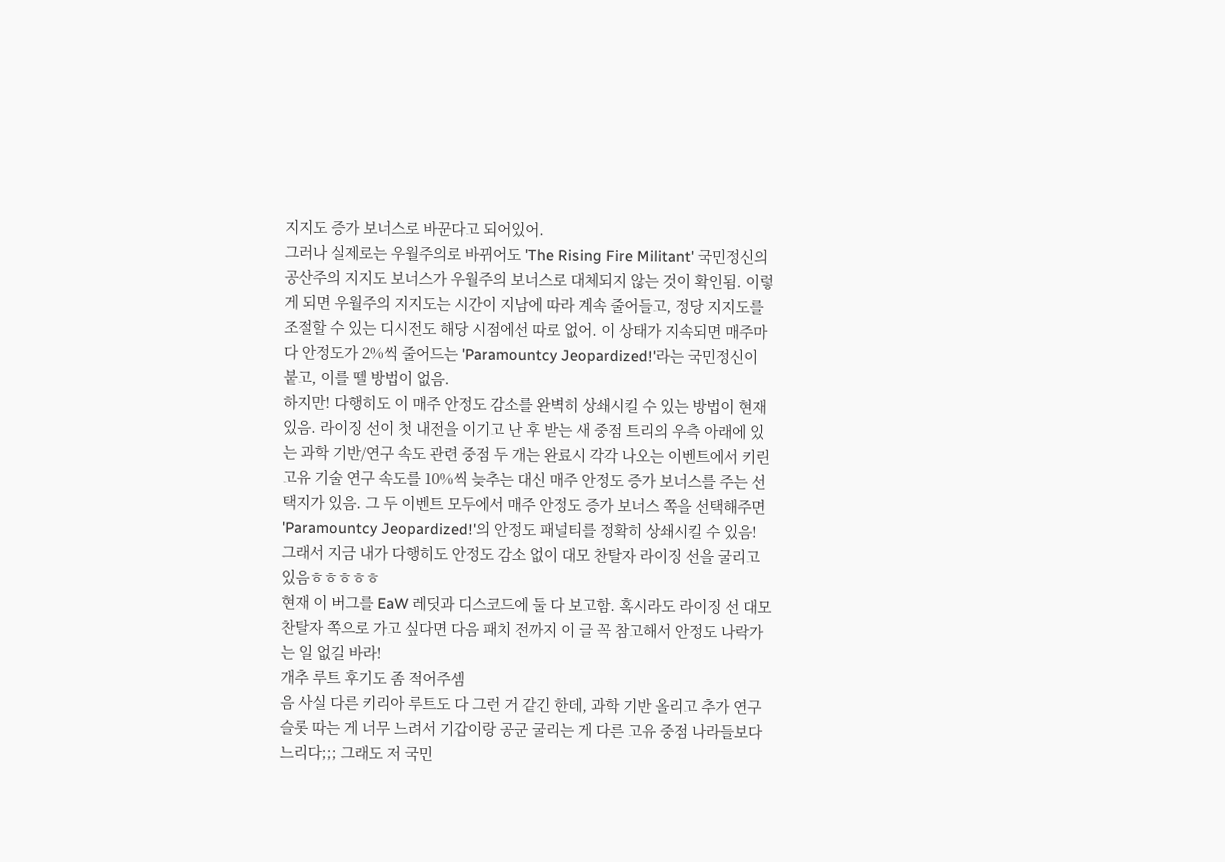지지도 증가 보너스로 바꾼다고 되어있어.
그러나 실제로는 우월주의로 바뀌어도 'The Rising Fire Militant' 국민정신의 공산주의 지지도 보너스가 우월주의 보너스로 대체되지 않는 것이 확인됨. 이렇게 되면 우월주의 지지도는 시간이 지남에 따라 계속 줄어들고, 정당 지지도를 조절할 수 있는 디시전도 해당 시점에선 따로 없어. 이 상태가 지속되면 매주마다 안정도가 2%씩 줄어드는 'Paramountcy Jeopardized!'라는 국민정신이 붙고, 이를 뗄 방법이 없음.
하지만! 다행히도 이 매주 안정도 감소를 완벽히 상쇄시킬 수 있는 방법이 현재 있음. 라이징 선이 첫 내전을 이기고 난 후 받는 새 중점 트리의 우측 아래에 있는 과학 기반/연구 속도 관련 중점 두 개는 완료시 각각 나오는 이벤트에서 키린 고유 기술 연구 속도를 10%씩 늦추는 대신 매주 안정도 증가 보너스를 주는 선택지가 있음. 그 두 이벤트 모두에서 매주 안정도 증가 보너스 쪽을 선택해주면 'Paramountcy Jeopardized!'의 안정도 패널티를 정확히 상쇄시킬 수 있음! 그래서 지금 내가 다행히도 안정도 감소 없이 대모 찬탈자 라이징 선을 굴리고 있음ㅎㅎㅎㅎㅎ
현재 이 버그를 EaW 레딧과 디스코드에 둘 다 보고함. 혹시라도 라이징 선 대모 찬탈자 쪽으로 가고 싶다면 다음 패치 전까지 이 글 꼭 참고해서 안정도 나락가는 일 없길 바라!
개추 루트 후기도 좀 적어주셈
음 사실 다른 키리아 루트도 다 그런 거 같긴 한데, 과학 기반 올리고 추가 연구 슬롯 따는 게 너무 느려서 기갑이랑 공군 굴리는 게 다른 고유 중점 나라들보다 느리다;;; 그래도 저 국민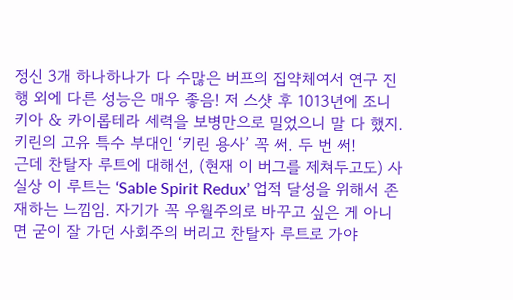정신 3개 하나하나가 다 수많은 버프의 집약체여서 연구 진행 외에 다른 성능은 매우 좋음! 저 스샷 후 1013년에 조니키아 & 카이롭테라 세력을 보병만으로 밀었으니 말 다 했지. 키린의 고유 특수 부대인 ‘키린 용사’ 꼭 써. 두 번 써!
근데 찬탈자 루트에 대해선, (현재 이 버그를 제쳐두고도) 사실상 이 루트는 ‘Sable Spirit Redux’ 업적 달성을 위해서 존재하는 느낌임. 자기가 꼭 우월주의로 바꾸고 싶은 게 아니면 굳이 잘 가던 사회주의 버리고 찬탈자 루트로 가야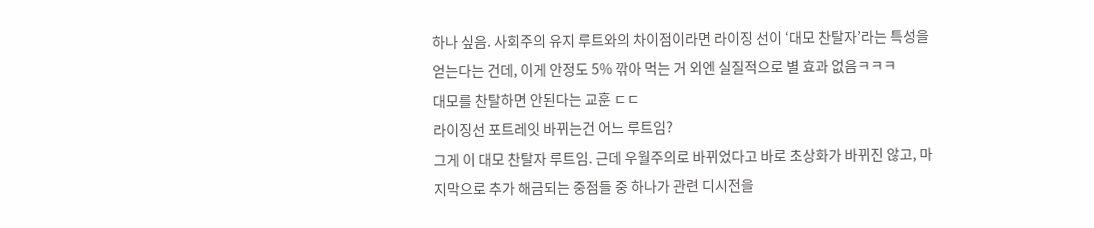하나 싶음. 사회주의 유지 루트와의 차이점이라면 라이징 선이 ‘대모 찬탈자’라는 특성을 얻는다는 건데, 이게 안정도 5% 깎아 먹는 거 외엔 실질적으로 별 효과 없음ㅋㅋㅋ
대모를 찬탈하면 안된다는 교훈 ㄷㄷ
라이징선 포트레잇 바뀌는건 어느 루트임?
그게 이 대모 찬탈자 루트임. 근데 우월주의로 바뀌었다고 바로 초상화가 바뀌진 않고, 마지막으로 추가 해금되는 중점들 중 하나가 관련 디시전을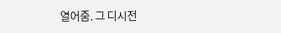열어줌. 그 디시전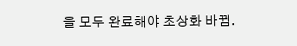을 모두 완료해야 초상화 바뀜.